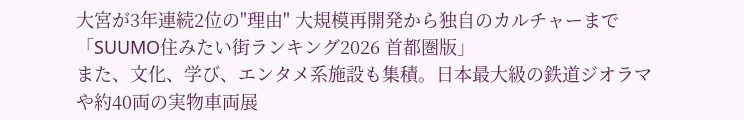大宮が3年連続2位の"理由" 大規模再開発から独自のカルチャーまで「SUUMO住みたい街ランキング2026 首都圏版」
また、文化、学び、エンタメ系施設も集積。日本最大級の鉄道ジオラマや約40両の実物車両展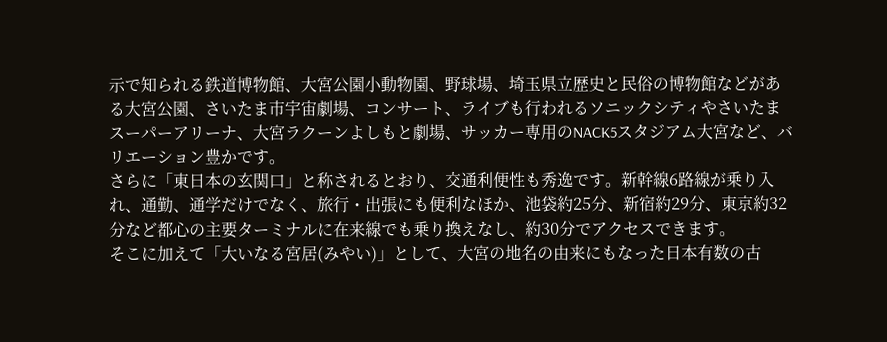示で知られる鉄道博物館、大宮公園小動物園、野球場、埼玉県立歴史と民俗の博物館などがある大宮公園、さいたま市宇宙劇場、コンサート、ライブも行われるソニックシティやさいたまスーパーアリーナ、大宮ラクーンよしもと劇場、サッカー専用のNACK5スタジアム大宮など、バリエーション豊かです。
さらに「東日本の玄関口」と称されるとおり、交通利便性も秀逸です。新幹線6路線が乗り入れ、通勤、通学だけでなく、旅行・出張にも便利なほか、池袋約25分、新宿約29分、東京約32分など都心の主要ターミナルに在来線でも乗り換えなし、約30分でアクセスできます。
そこに加えて「大いなる宮居(みやい)」として、大宮の地名の由来にもなった日本有数の古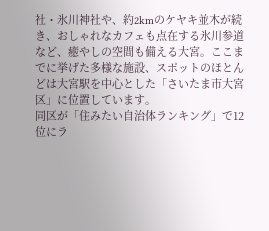社・氷川神社や、約2kmのケヤキ並木が続き、おしゃれなカフェも点在する氷川参道など、癒やしの空間も備える大宮。ここまでに挙げた多様な施設、スポットのほとんどは大宮駅を中心とした「さいたま市大宮区」に位置しています。
同区が「住みたい自治体ランキング」で12位にラ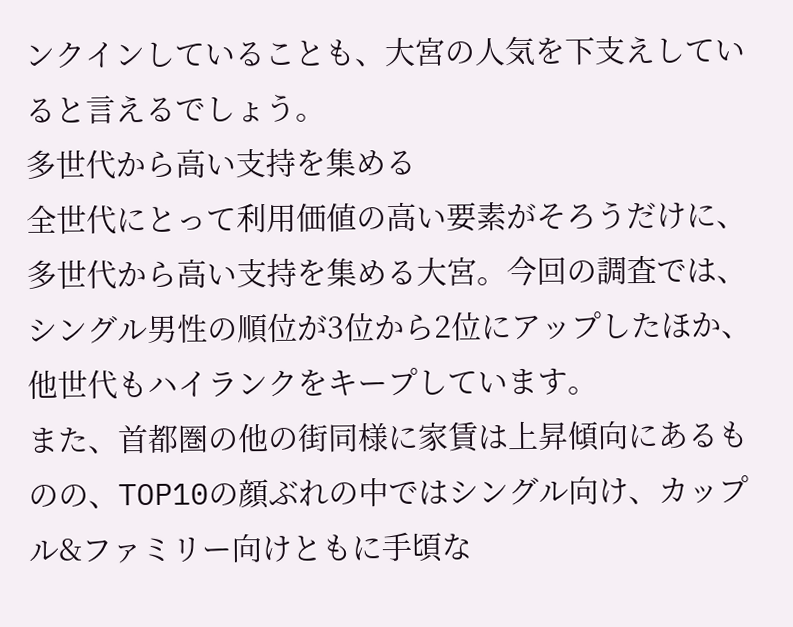ンクインしていることも、大宮の人気を下支えしていると言えるでしょう。
多世代から高い支持を集める
全世代にとって利用価値の高い要素がそろうだけに、多世代から高い支持を集める大宮。今回の調査では、シングル男性の順位が3位から2位にアップしたほか、他世代もハイランクをキープしています。
また、首都圏の他の街同様に家賃は上昇傾向にあるものの、TOP10の顔ぶれの中ではシングル向け、カップル&ファミリー向けともに手頃な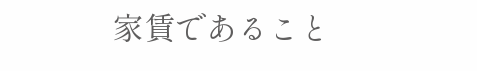家賃であること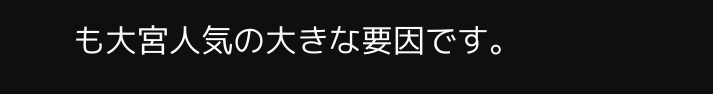も大宮人気の大きな要因です。